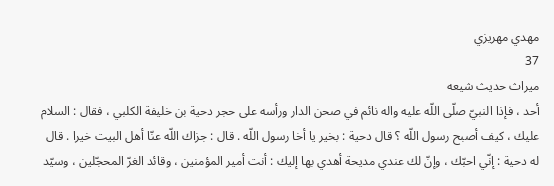مهدي مهريزي
37
ميراث حديث شيعه
أحد ، فإذا النبيّ صلّى اللّه عليه واله نائم في صحن الدار ورأسه على حجر دحية بن خليفة الكلبي ، فقال : السلام عليك ، كيف أصبح رسول اللّه ؟ قال دحية : بخير يا أخا رسول اللّه . قال : جزاك اللّه عنّا أهل البيت خيرا . قال له دحية : إنّي احبّك ، وإنّ لك عندي مديحة أهدي بها إليك : أنت أمير المؤمنين ، وقائد الغرّ المحجّلين ، وسيّد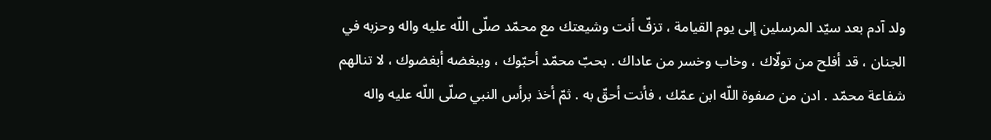ولد آدم بعد سيّد المرسلين إلى يوم القيامة ، تزفّ أنت وشيعتك مع محمّد صلّى اللّه عليه واله وحزبه في الجنان ، قد أفلح من تولّاك ، وخاب وخسر من عاداك . بحبّ محمّد أحبّوك ، وببغضه أبغضوك ، لا تنالهم شفاعة محمّد . ادن من صفوة اللّه ابن عمّك ، فأنت أحقّ به . ثمّ أخذ برأس النبي صلّى اللّه عليه واله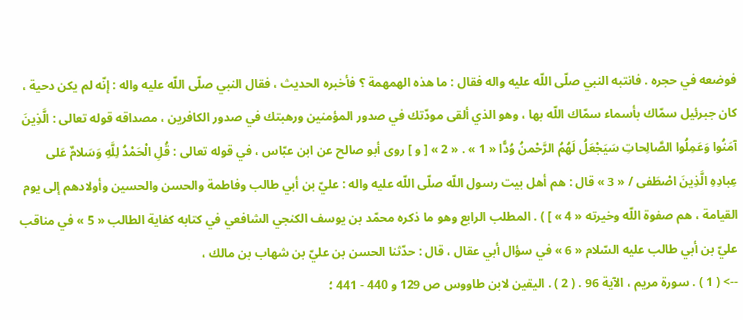فوضعه في حجره . فانتبه النبي صلّى اللّه عليه واله فقال : ما هذه الهمهمة ؟ فأخبره الحديث ، فقال النبي صلّى اللّه عليه واله : إنّه لم يكن دحية ، كان جبرئيل سمّاك بأسماء سمّاك اللّه بها ، وهو الذي ألقى مودّتك في صدور المؤمنين ورهبتك في صدور الكافرين ، مصداقه قوله تعالى : الَّذِينَ آمَنُوا وَعَمِلُوا الصَّالِحاتِ سَيَجْعَلُ لَهُمُ الرَّحْمنُ وُدًّا « 1 » . « 2 » [ و ] روى أبو صالح عن ابن عبّاس ، في قوله تعالى : قُلِ الْحَمْدُ لِلَّهِ وَسَلامٌ عَلى عِبادِهِ الَّذِينَ اصْطَفى / « 3 » قال : هم أهل بيت رسول اللّه صلّى اللّه عليه واله : عليّ بن أبي طالب وفاطمة والحسن والحسين وأولادهم إلى يوم القيامة ، هم صفوة اللّه وخيرته « 4 » ] ) . المطلب الرابع وهو ما ذكره محمّد بن يوسف الكنجي الشافعي في كتابه كفاية الطالب « 5 » في مناقب عليّ بن أبي طالب عليه السّلام « 6 » في سؤال أبي عقال ، قال : حدّثنا الحسن بن عليّ بن شهاب بن مالك ،
--> ( 1 ) . سورة مريم ، الآية 96 . ( 2 ) . اليقين لابن طاووس ص 129 و 440 - 441 ؛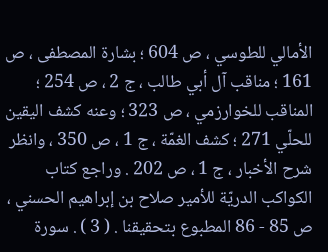الأمالي للطوسي ، ص 604 ؛ بشارة المصطفى ، ص 161 ؛ مناقب آل أبي طالب ، ج 2 ، ص 254 ؛ المناقب للخوارزمي ، ص 323 ؛ وعنه كشف اليقين للحلّي 271 ؛ كشف الغمّة ، ج 1 ، ص 350 ، وانظر شرح الأخبار ، ج 1 ، ص 202 . وراجع كتاب الكواكب الدريّة للأمير صلاح بن إبراهيم الحسني ، ص 85 - 86 المطبوع بتحقيقنا . ( 3 ) . سورة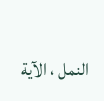النمل ، الآية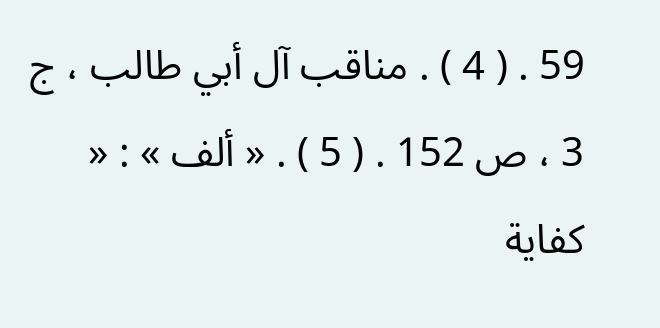59 . ( 4 ) . مناقب آل أبي طالب ، ج 3 ، ص 152 . ( 5 ) . « ألف » : « كفاية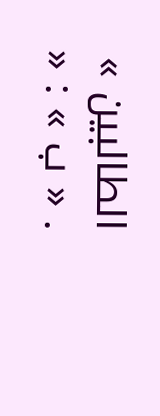الطالبين » . « ب » : «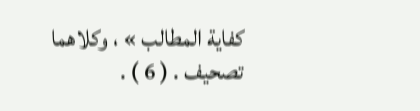كفاية المطالب » ، وكلاهما تصحيف . ( 6 ) .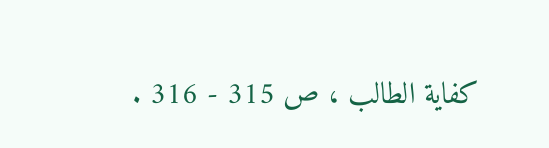كفاية الطالب ، ص 315 - 316 .